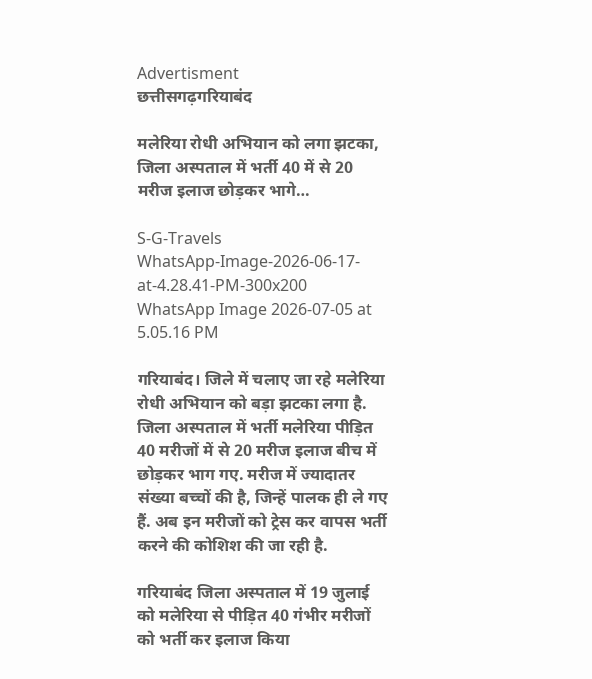Advertisment
छत्तीसगढ़गरियाबंद

मलेरिया रोधी अभियान को लगा झटका, जिला अस्पताल में भर्ती 40 में से 20 मरीज इलाज छोड़कर भागे…

S-G-Travels
WhatsApp-Image-2026-06-17-at-4.28.41-PM-300x200
WhatsApp Image 2026-07-05 at 5.05.16 PM

गरियाबंद। जिले में चलाए जा रहे मलेरिया रोधी अभियान को बड़ा झटका लगा है. जिला अस्पताल में भर्ती मलेरिया पीड़ित 40 मरीजों में से 20 मरीज इलाज बीच में छोड़कर भाग गए. मरीज में ज्यादातर संख्या बच्चों की है, जिन्हें पालक ही ले गए हैं. अब इन मरीजों को ट्रेस कर वापस भर्ती करने की कोशिश की जा रही है.

गरियाबंद जिला अस्पताल में 19 जुलाई को मलेरिया से पीड़ित 40 गंभीर मरीजों को भर्ती कर इलाज किया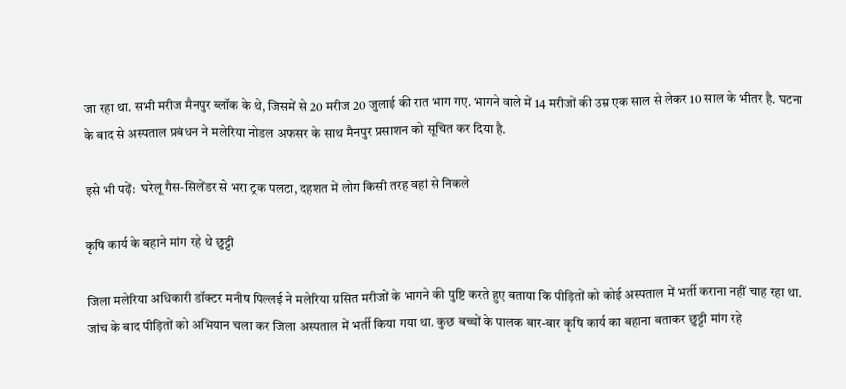जा रहा था. सभी मरीज मैनपुर ब्लॉक के थे, जिसमें से 20 मरीज 20 जुलाई की रात भाग गए. भागने वाले में 14 मरीजों की उम्र एक साल से लेकर 10 साल के भीतर है. घटना के बाद से अस्पताल प्रबंधन ने मलेरिया नोडल अफसर के साथ मैनपुर प्रसाशन को सूचित कर दिया है.

इसे भी पढ़ें:  घरेलू गैस-सिलेंडर से भरा ट्रक पलटा, दहशत में लोग किसी तरह वहां से निकले

कृषि कार्य के बहाने मांग रहे थे छुट्टी

जिला मलेरिया अधिकारी डॉक्टर मनीष पिल्लई ने मलेरिया ग्रसित मरीजों के भागने की पुष्टि करते हुए बताया कि पीड़ितों को कोई अस्पताल में भर्ती कराना नहीं चाह रहा था. जांच के बाद पीड़ितों को अभियान चला कर जिला अस्पताल में भर्ती किया गया था. कुछ बच्चों के पालक बार-बार कृषि कार्य का बहाना बताकर छुट्टी मांग रहे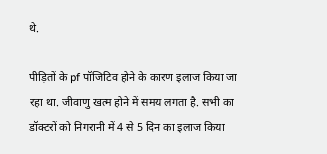थे.

पीड़ितों के pf पॉजिटिव होने के कारण इलाज किया जा रहा था. जीवाणु खत्म होने में समय लगता है. सभी का डॉक्टरों को निगरानी में 4 से 5 दिन का इलाज किया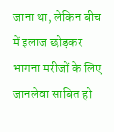जाना था, लेकिन बीच में इलाज छोड़कर भागना मरीजों के लिए जानलेवा साबित हो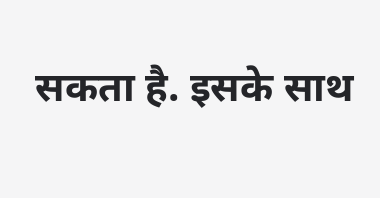सकता है. इसके साथ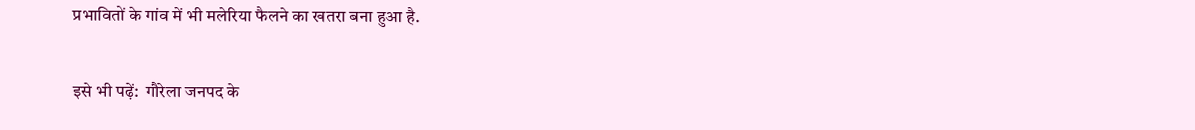प्रभावितों के गांव में भी मलेरिया फैलने का खतरा बना हुआ है.

इसे भी पढ़ें:  गौरेला जनपद के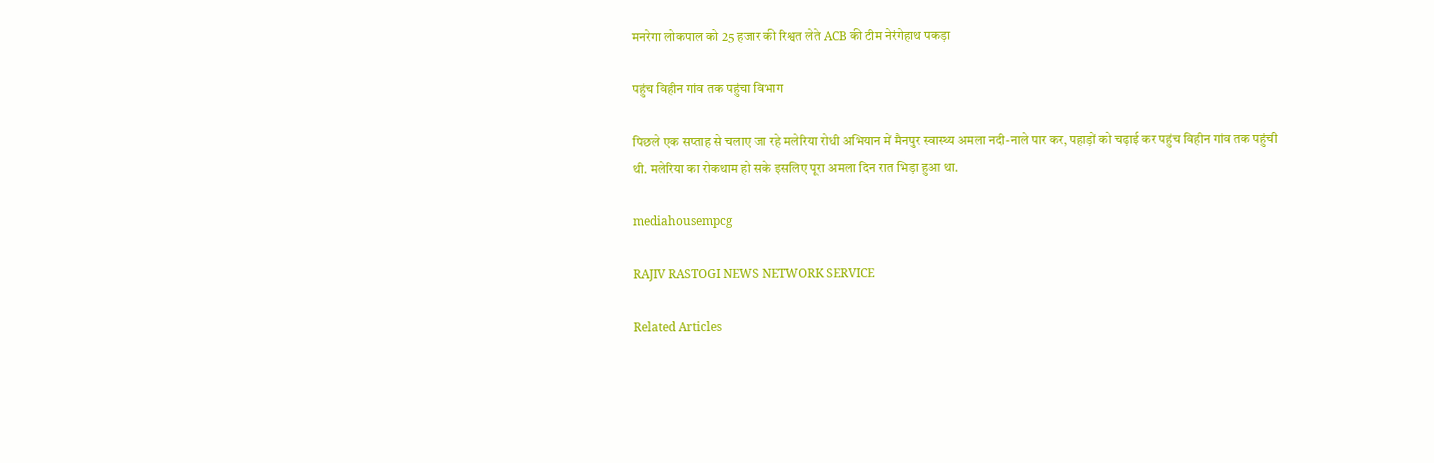मनरेगा लोकपाल को 25 हजार की रिश्वत लेते ACB की टीम नेरंगेहाथ पकड़ा

पहुंच विहीन गांव तक पहुंचा विभाग

पिछले एक सप्ताह से चलाए जा रहे मलेरिया रोधी अभियान में मैनपुर स्वास्थ्य अमला नदी-नाले पार कर, पहाड़ों को चढ़ाई कर पहुंच विहीन गांव तक पहुंची थी. मलेरिया का रोकथाम हो सके इसलिए पूरा अमला दिन रात भिड़ा हुआ था.

mediahousempcg

RAJIV RASTOGI NEWS NETWORK SERVICE

Related Articles